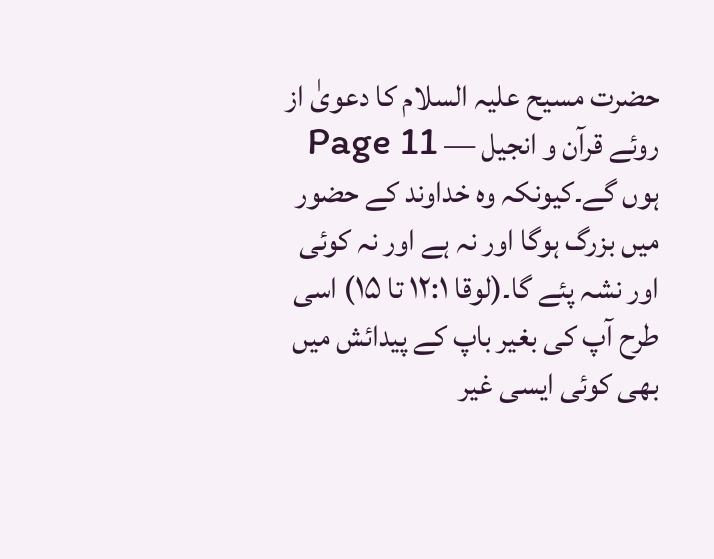حضرت مسیح علیہ السلام کا دعویٰ از روئے قرآن و انجیل — Page 11
ہوں گے۔کیونکہ وہ خداوند کے حضور میں بزرگ ہوگا اور نہ ہے اور نہ کوئی اور نشہ پئے گا۔(لوقا ۱۲:۱ تا ۱۵) اسی طرح آپ کی بغیر باپ کے پیدائش میں بھی کوئی ایسی غیر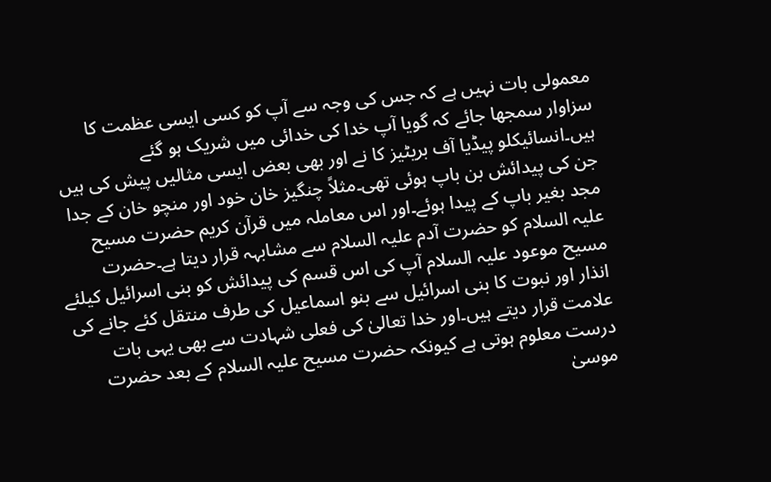معمولی بات نہیں ہے کہ جس کی وجہ سے آپ کو کسی ایسی عظمت کا سزاوار سمجھا جائے کہ گویا آپ خدا کی خدائی میں شریک ہو گئے ہیں۔انسائیکلو پیڈیا آف بریٹیز کا نے اور بھی بعض ایسی مثالیں پیش کی ہیں جن کی پیدائش بن باپ ہوئی تھی۔مثلاً چنگیز خان خود اور منچو خان کے جدا مجد بغیر باپ کے پیدا ہوئے۔اور اس معاملہ میں قرآن کریم حضرت مسیح علیہ السلام کو حضرت آدم علیہ السلام سے مشابہہ قرار دیتا ہے۔حضرت مسیح موعود علیہ السلام آپ کی اس قسم کی پیدائش کو بنی اسرائیل کیلئے انذار اور نبوت کا بنی اسرائیل سے بنو اسماعیل کی طرف منتقل کئے جانے کی علامت قرار دیتے ہیں۔اور خدا تعالیٰ کی فعلی شہادت سے بھی یہی بات درست معلوم ہوتی ہے کیونکہ حضرت مسیح علیہ السلام کے بعد حضرت موسیٰ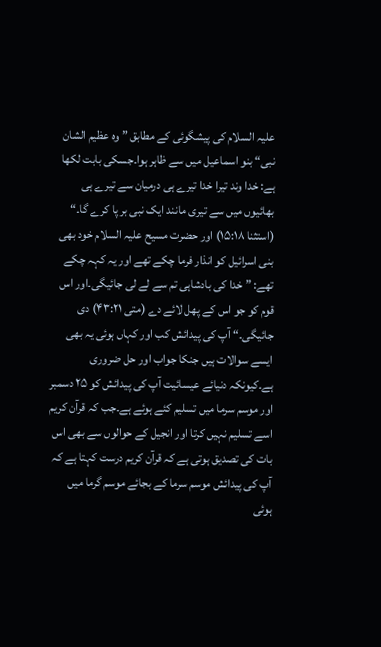علیہ السلام کی پیشگوئی کے مطابق ” وہ عظیم الشان نبی“ بنو اسماعیل میں سے ظاہر ہوا۔جسکی بابت لکھا ہے: خدا وند تیرا خدا تیرے ہی درمیان سے تیرے ہی بھائیوں میں سے تیری مانند ایک نبی بر پا کرے گا۔“ (استثنا ۱۵:۱۸) اور حضرت مسیح علیہ السلام خود بھی بنی اسرائیل کو انذار فرما چکے تھے اور یہ کہہ چکے تھے: ” خدا کی بادشاہی تم سے لے لی جائیگی۔اور اس قوم کو جو اس کے پھل لائے دے (متی ۴۳:۲۱) دی جائیگی۔“ آپ کی پیدائش کب اور کہاں ہوئی یہ بھی ایسے سوالات ہیں جنکا جواب اور حل ضروری ہے۔کیونکہ دنیائے عیسائیت آپ کی پیدائش کو ۲۵ دسمبر اور موسم سرما میں تسلیم کئے ہوئے ہے۔جب کہ قرآن کریم اسے تسلیم نہیں کرتا اور انجیل کے حوالوں سے بھی اس بات کی تصدیق ہوتی ہے کہ قرآن کریم درست کہتا ہے کہ آپ کی پیدائش موسم سرما کے بجائے موسم گرما میں ہوئی